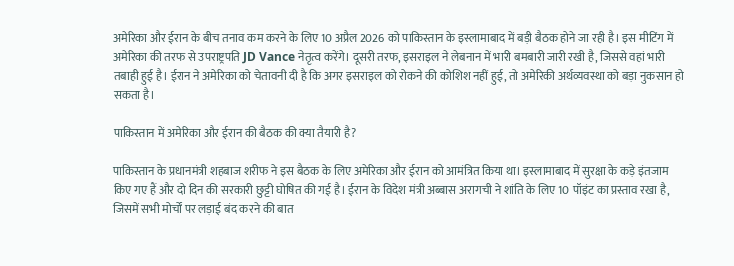अमेरिका और ईरान के बीच तनाव कम करने के लिए 10 अप्रैल 2026 को पाकिस्तान के इस्लामाबाद में बड़ी बैठक होने जा रही है। इस मीटिंग में अमेरिका की तरफ से उपराष्ट्रपति JD Vance नेतृत्व करेंगे। दूसरी तरफ, इसराइल ने लेबनान में भारी बमबारी जारी रखी है, जिससे वहां भारी तबाही हुई है। ईरान ने अमेरिका को चेतावनी दी है कि अगर इसराइल को रोकने की कोशिश नहीं हुई, तो अमेरिकी अर्थव्यवस्था को बड़ा नुकसान हो सकता है।

पाकिस्तान में अमेरिका और ईरान की बैठक की क्या तैयारी है?

पाकिस्तान के प्रधानमंत्री शहबाज शरीफ ने इस बैठक के लिए अमेरिका और ईरान को आमंत्रित किया था। इस्लामाबाद में सुरक्षा के कड़े इंतजाम किए गए हैं और दो दिन की सरकारी छुट्टी घोषित की गई है। ईरान के विदेश मंत्री अब्बास अरागची ने शांति के लिए 10 पॉइंट का प्रस्ताव रखा है, जिसमें सभी मोर्चों पर लड़ाई बंद करने की बात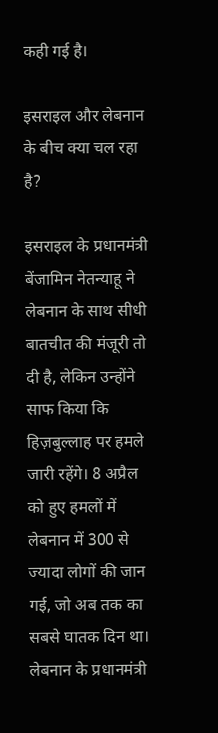कही गई है।

इसराइल और लेबनान के बीच क्या चल रहा है?

इसराइल के प्रधानमंत्री बेंजामिन नेतन्याहू ने लेबनान के साथ सीधी बातचीत की मंजूरी तो दी है, लेकिन उन्होंने साफ किया कि हिज़बुल्लाह पर हमले जारी रहेंगे। 8 अप्रैल को हुए हमलों में लेबनान में 300 से ज्यादा लोगों की जान गई, जो अब तक का सबसे घातक दिन था। लेबनान के प्रधानमंत्री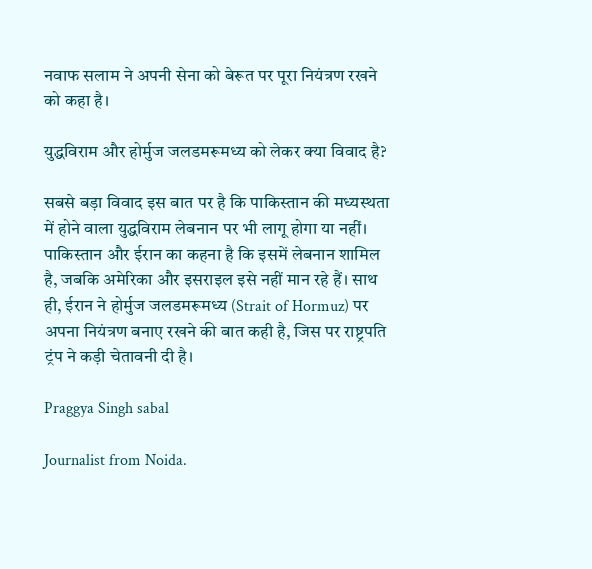नवाफ सलाम ने अपनी सेना को बेरूत पर पूरा नियंत्रण रखने को कहा है।

युद्धविराम और होर्मुज जलडमरूमध्य को लेकर क्या विवाद है?

सबसे बड़ा विवाद इस बात पर है कि पाकिस्तान की मध्यस्थता में होने वाला युद्धविराम लेबनान पर भी लागू होगा या नहीं। पाकिस्तान और ईरान का कहना है कि इसमें लेबनान शामिल है, जबकि अमेरिका और इसराइल इसे नहीं मान रहे हैं। साथ ही, ईरान ने होर्मुज जलडमरूमध्य (Strait of Hormuz) पर अपना नियंत्रण बनाए रखने की बात कही है, जिस पर राष्ट्रपति ट्रंप ने कड़ी चेतावनी दी है।

Praggya Singh sabal

Journalist from Noida.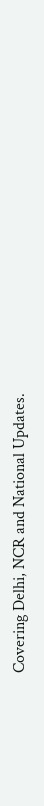Covering Delhi, NCR and National Updates.